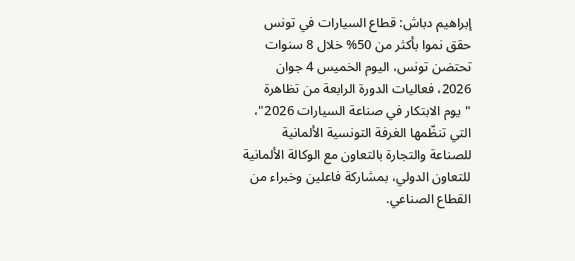إبراهيم دباش: قطاع السيارات في تونس حقق نموا بأكثر من 50% خلال 8 سنوات
تحتضن تونس، اليوم الخميس 4 جوان 2026، فعاليات الدورة الرابعة من تظاهرة "يوم الابتكار في صناعة السيارات 2026"، التي تنظّمها الغرفة التونسية الألمانية للصناعة والتجارة بالتعاون مع الوكالة الألمانية للتعاون الدولي، بمشاركة فاعلين وخبراء من القطاع الصناعي.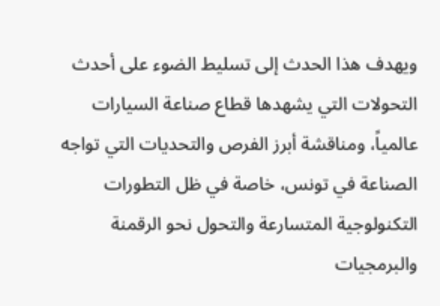ويهدف هذا الحدث إلى تسليط الضوء على أحدث التحولات التي يشهدها قطاع صناعة السيارات عالمياً، ومناقشة أبرز الفرص والتحديات التي تواجه الصناعة في تونس، خاصة في ظل التطورات التكنولوجية المتسارعة والتحول نحو الرقمنة والبرمجيات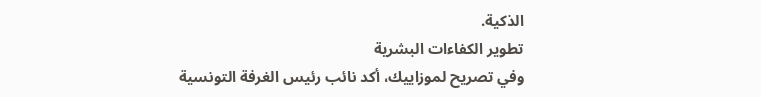الذكية.
تطوير الكفاءات البشرية
وفي تصريح لموزاييك، أكد نائب رئيس الغرفة التونسية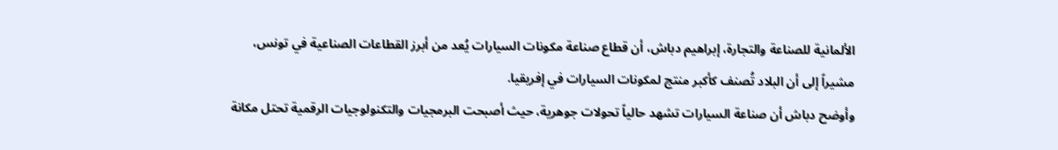الألمانية للصناعة والتجارة، إبراهيم دباش، أن قطاع صناعة مكونات السيارات يُعد من أبرز القطاعات الصناعية في تونس، مشيراً إلى أن البلاد تُصنف كأكبر منتج لمكونات السيارات في إفريقيا.
وأوضح دباش أن صناعة السيارات تشهد حالياً تحولات جوهرية، حيث أصبحت البرمجيات والتكنولوجيات الرقمية تحتل مكانة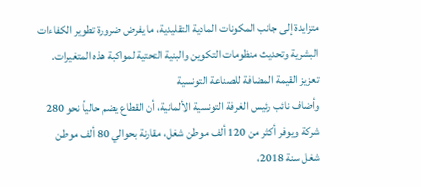متزايدة إلى جانب المكونات المادية التقليدية، ما يفرض ضرورة تطوير الكفاءات البشرية وتحديث منظومات التكوين والبنية التحتية لمواكبة هذه المتغيرات.
تعزيز القيمة المضافة للصناعة التونسية
وأضاف نائب رئيس الغرفة التونسية الألمانية، أن القطاع يضم حالياً نحو 280 شركة ويوفر أكثر من 120 ألف موطن شغل، مقارنة بحوالي 80 ألف موطن شغل سنة 2018،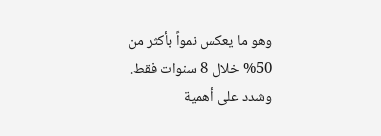وهو ما يعكس نمواً بأكثر من 50% خلال 8 سنوات فقط.
وشدد على أهمية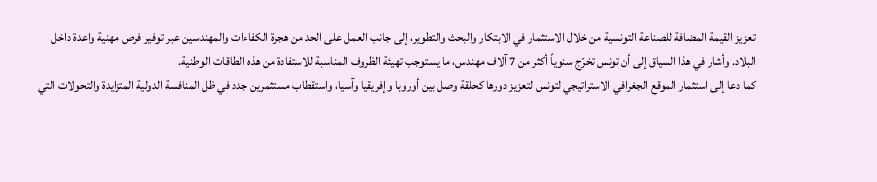تعزيز القيمة المضافة للصناعة التونسية من خلال الاستثمار في الابتكار والبحث والتطوير، إلى جانب العمل على الحد من هجرة الكفاءات والمهندسين عبر توفير فرص مهنية واعدة داخل البلاد. وأشار في هذا السياق إلى أن تونس تخرّج سنوياً أكثر من 7 آلاف مهندس، ما يستوجب تهيئة الظروف المناسبة للاستفادة من هذه الطاقات الوطنية.
كما دعا إلى استثمار الموقع الجغرافي الاستراتيجي لتونس لتعزيز دورها كحلقة وصل بين أوروبا وإفريقيا وآسيا، واستقطاب مستثمرين جدد في ظل المنافسة الدولية المتزايدة والتحولات التي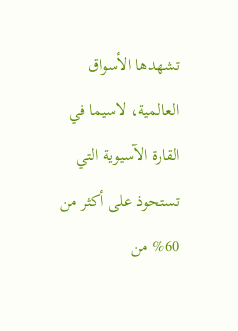تشهدها الأسواق العالمية، لاسيما في القارة الآسيوية التي تستحوذ على أكثر من 60% من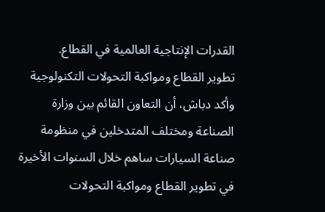القدرات الإنتاجية العالمية في القطاع.
تطوير القطاع ومواكبة التحولات التكنولوجية
وأكد دباش، أن التعاون القائم بين وزارة الصناعة ومختلف المتدخلين في منظومة صناعة السيارات ساهم خلال السنوات الأخيرة في تطوير القطاع ومواكبة التحولات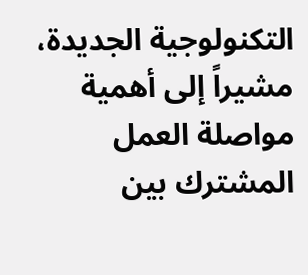التكنولوجية الجديدة، مشيراً إلى أهمية مواصلة العمل المشترك بين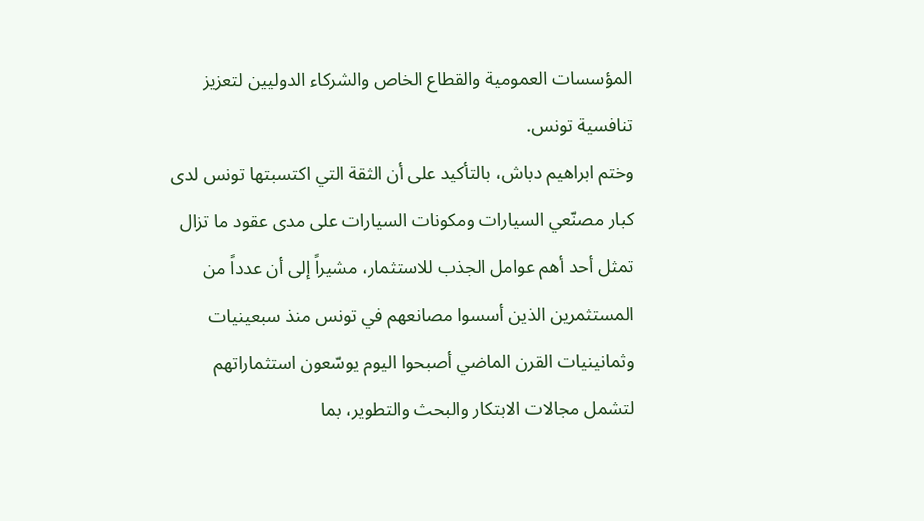المؤسسات العمومية والقطاع الخاص والشركاء الدوليين لتعزيز تنافسية تونس.
وختم ابراهيم دباش، بالتأكيد على أن الثقة التي اكتسبتها تونس لدى كبار مصنّعي السيارات ومكونات السيارات على مدى عقود ما تزال تمثل أحد أهم عوامل الجذب للاستثمار، مشيراً إلى أن عدداً من المستثمرين الذين أسسوا مصانعهم في تونس منذ سبعينيات وثمانينيات القرن الماضي أصبحوا اليوم يوسّعون استثماراتهم لتشمل مجالات الابتكار والبحث والتطوير، بما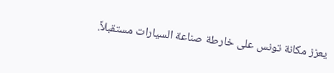يعزز مكانة تونس على خارطة صناعة السيارات مستقبلاً.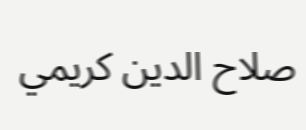صلاح الدين كريمي